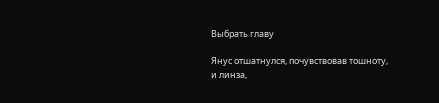Выбрать главу

Янус отшатнулся, почувствовав тошноту, и линза,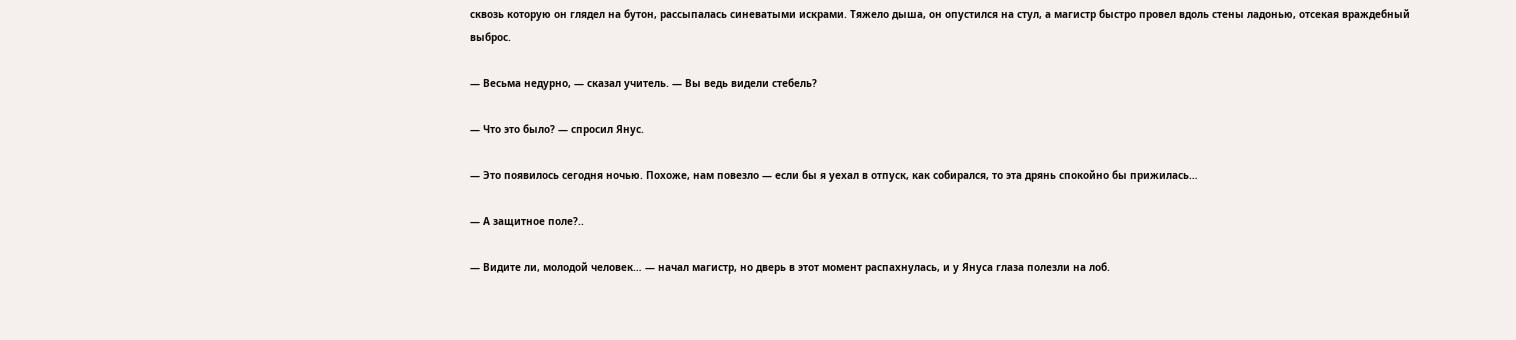сквозь которую он глядел на бутон, рассыпалась синеватыми искрами. Тяжело дыша, он опустился на стул, а магистр быстро провел вдоль стены ладонью, отсекая враждебный выброс.

— Весьма недурно, — сказал учитель. — Вы ведь видели стебель?

— Что это было? — спросил Янус.

— Это появилось сегодня ночью. Похоже, нам повезло — если бы я уехал в отпуск, как собирался, то эта дрянь спокойно бы прижилась…

— А защитное поле?..

— Видите ли, молодой человек… — начал магистр, но дверь в этот момент распахнулась, и у Януса глаза полезли на лоб.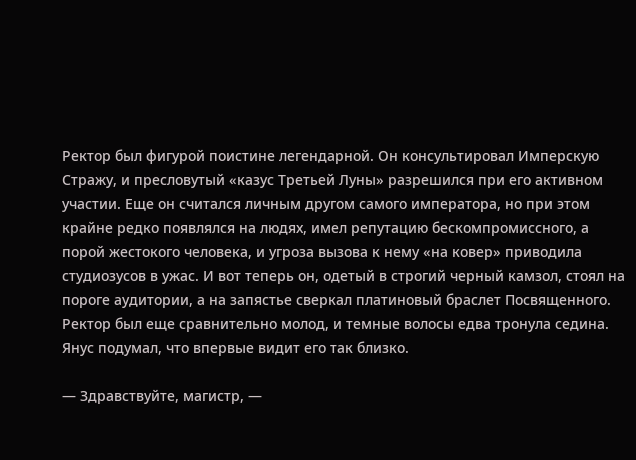Ректор был фигурой поистине легендарной. Он консультировал Имперскую Стражу, и пресловутый «казус Третьей Луны» разрешился при его активном участии. Еще он считался личным другом самого императора, но при этом крайне редко появлялся на людях, имел репутацию бескомпромиссного, а порой жестокого человека, и угроза вызова к нему «на ковер» приводила студиозусов в ужас. И вот теперь он, одетый в строгий черный камзол, стоял на пороге аудитории, а на запястье сверкал платиновый браслет Посвященного. Ректор был еще сравнительно молод, и темные волосы едва тронула седина. Янус подумал, что впервые видит его так близко.

— Здравствуйте, магистр, —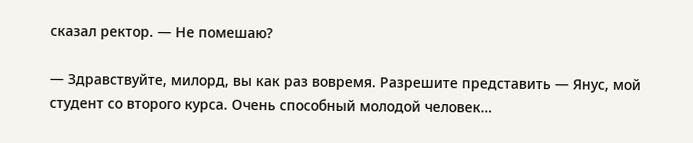сказал ректор. — Не помешаю?

— Здравствуйте, милорд, вы как раз вовремя. Разрешите представить — Янус, мой студент со второго курса. Очень способный молодой человек…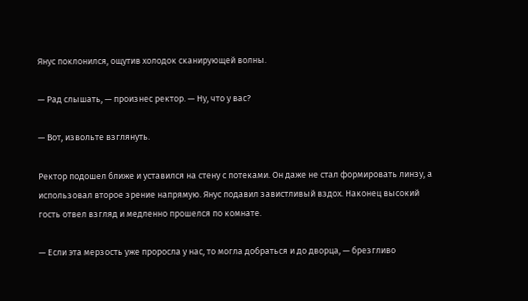Янус поклонился, ощутив холодок сканирующей волны.

— Рад слышать, — произнес ректор. — Ну, что у вас?

— Вот, извольте взглянуть.

Ректор подошел ближе и уставился на стену с потеками. Он даже не стал формировать линзу, а использовал второе зрение напрямую. Янус подавил завистливый вздох. Наконец высокий гость отвел взгляд и медленно прошелся по комнате.

— Если эта мерзость уже проросла у нас, то могла добраться и до дворца, — брезгливо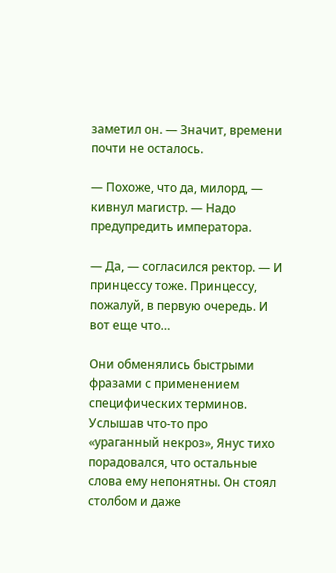заметил он. — Значит, времени почти не осталось.

— Похоже, что да, милорд, — кивнул магистр. — Надо предупредить императора.

— Да, — согласился ректор. — И принцессу тоже. Принцессу, пожалуй, в первую очередь. И вот еще что…

Они обменялись быстрыми фразами с применением специфических терминов. Услышав что-то про «ураганный некроз», Янус тихо порадовался, что остальные слова ему непонятны. Он стоял столбом и даже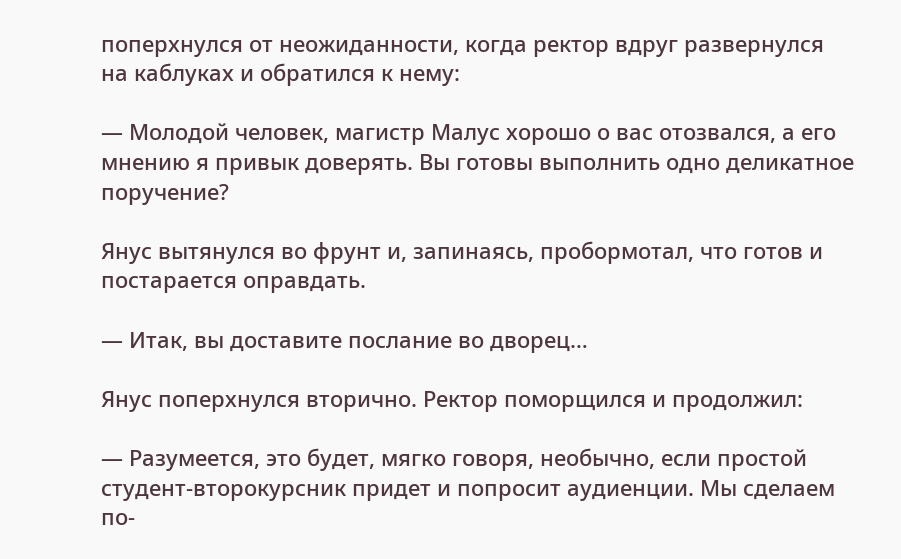поперхнулся от неожиданности, когда ректор вдруг развернулся на каблуках и обратился к нему:

— Молодой человек, магистр Малус хорошо о вас отозвался, а его мнению я привык доверять. Вы готовы выполнить одно деликатное поручение?

Янус вытянулся во фрунт и, запинаясь, пробормотал, что готов и постарается оправдать.

— Итак, вы доставите послание во дворец…

Янус поперхнулся вторично. Ректор поморщился и продолжил:

— Разумеется, это будет, мягко говоря, необычно, если простой студент-второкурсник придет и попросит аудиенции. Мы сделаем по-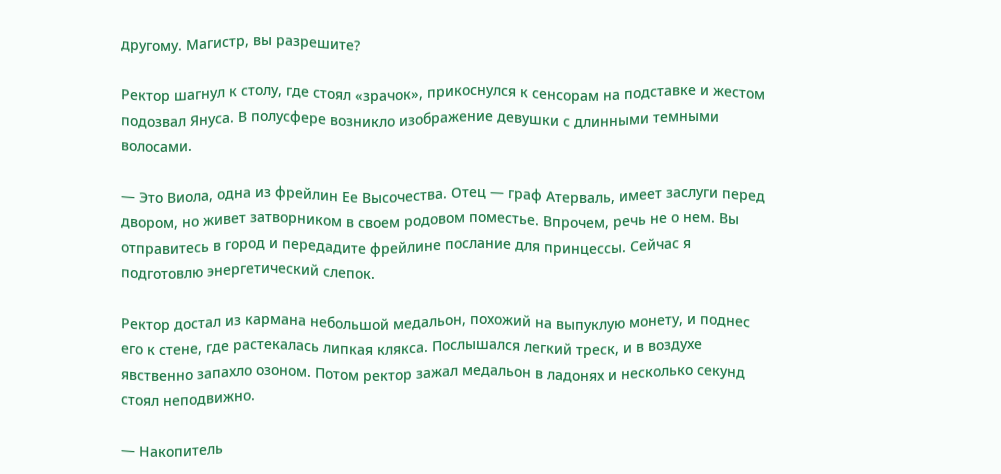другому. Магистр, вы разрешите?

Ректор шагнул к столу, где стоял «зрачок», прикоснулся к сенсорам на подставке и жестом подозвал Януса. В полусфере возникло изображение девушки с длинными темными волосами.

— Это Виола, одна из фрейлин Ее Высочества. Отец — граф Атерваль, имеет заслуги перед двором, но живет затворником в своем родовом поместье. Впрочем, речь не о нем. Вы отправитесь в город и передадите фрейлине послание для принцессы. Сейчас я подготовлю энергетический слепок.

Ректор достал из кармана небольшой медальон, похожий на выпуклую монету, и поднес его к стене, где растекалась липкая клякса. Послышался легкий треск, и в воздухе явственно запахло озоном. Потом ректор зажал медальон в ладонях и несколько секунд стоял неподвижно.

— Накопитель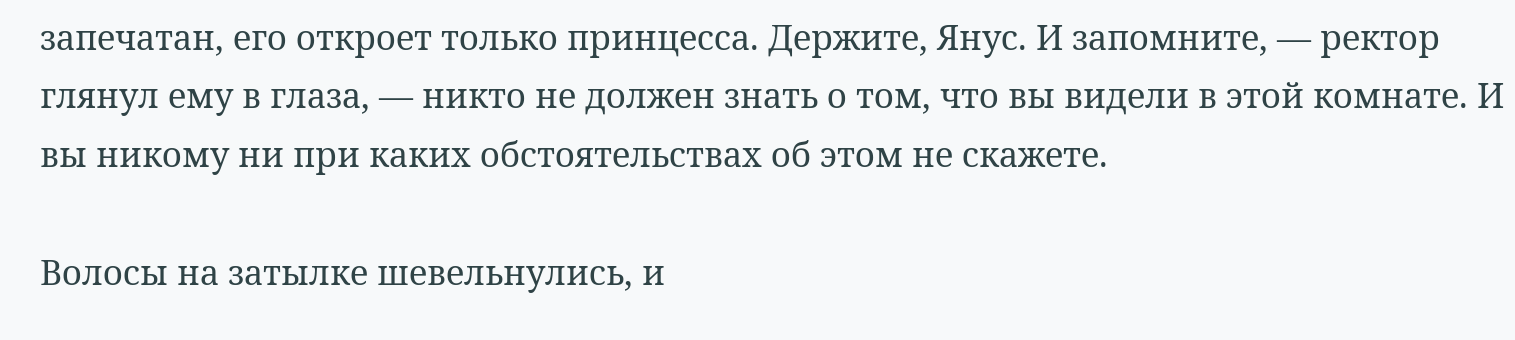запечатан, его откроет только принцесса. Держите, Янус. И запомните, — ректор глянул ему в глаза, — никто не должен знать о том, что вы видели в этой комнате. И вы никому ни при каких обстоятельствах об этом не скажете.

Волосы на затылке шевельнулись, и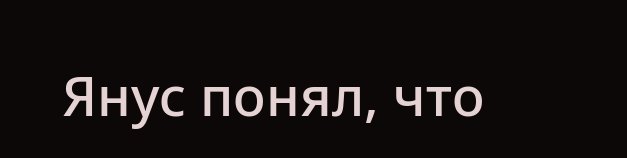Янус понял, что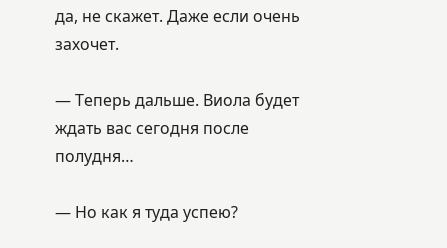да, не скажет. Даже если очень захочет.

— Теперь дальше. Виола будет ждать вас сегодня после полудня…

— Но как я туда успею?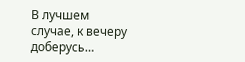В лучшем случае, к вечеру доберусь…